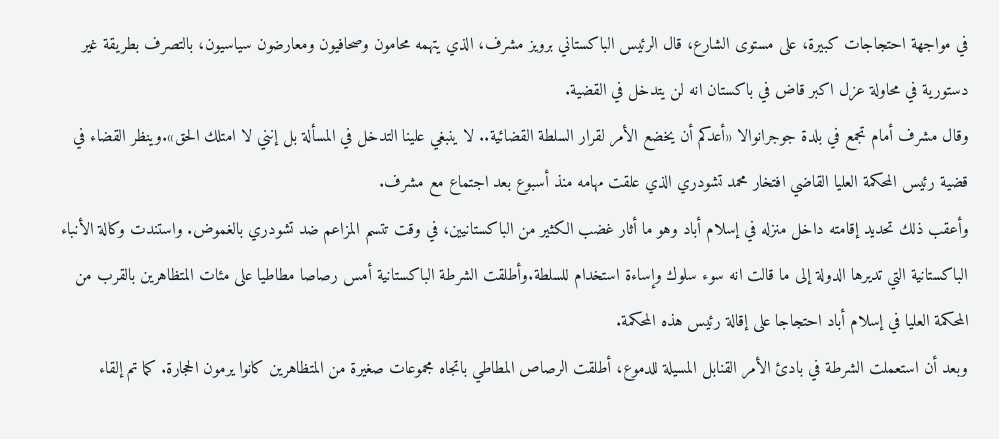في مواجهة احتجاجات كبيرة، على مستوى الشارع، قال الرئيس الباكستاني برويز مشرف، الذي يتهمه محامون وصحافيون ومعارضون سياسيون، بالتصرف بطريقة غير دستورية في محاولة عزل اكبر قاض في باكستان انه لن يتدخل في القضية.
وقال مشرف أمام تجمع في بلدة جوجرانوالا «أعدكم أن يخضع الأمر لقرار السلطة القضائية.. لا ينبغي علينا التدخل في المسألة بل إنني لا امتلك الحق».وينظر القضاء في قضية رئيس المحكمة العليا القاضي افتخار محمد تشودري الذي علقت مهامه منذ أسبوع بعد اجتماع مع مشرف.
وأعقب ذلك تحديد إقامته داخل منزله في إسلام أباد وهو ما أثار غضب الكثير من الباكستانيين، في وقت تتسم المزاعم ضد تشودري بالغموض. واستندت وكالة الأنباء الباكستانية التي تديرها الدولة إلى ما قالت انه سوء سلوك وإساءة استخدام للسلطة.وأطلقت الشرطة الباكستانية أمس رصاصا مطاطيا على مئات المتظاهرين بالقرب من المحكمة العليا في إسلام أباد احتجاجا على إقالة رئيس هذه المحكمة.
وبعد أن استعملت الشرطة في بادئ الأمر القنابل المسيلة للدموع، أطلقت الرصاص المطاطي باتجاه مجموعات صغيرة من المتظاهرين كانوا يرمون الحجارة. كما تم إلقاء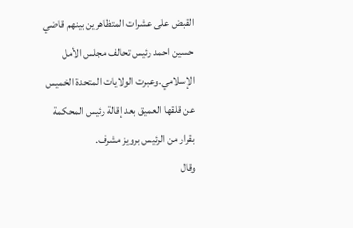القبض على عشرات المتظاهرين بينهم قاضي حسين احمد رئيس تحالف مجلس الأمل الإسلامي.وعبرت الولايات المتحدة الخميس عن قلقها العميق بعد إقالة رئيس المحكمة بقرار من الرئيس برويز مشرف.
وقال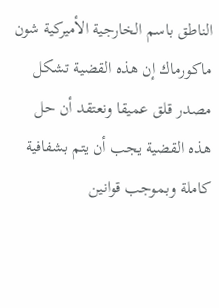الناطق باسم الخارجية الأميركية شون ماكورماك إن هذه القضية تشكل مصدر قلق عميقا ونعتقد أن حل هذه القضية يجب أن يتم بشفافية كاملة وبموجب قوانين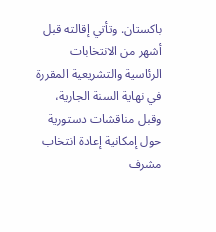باكستان. وتأتي إقالته قبل أشهر من الانتخابات الرئاسية والتشريعية المقررة في نهاية السنة الجارية،
وقبل مناقشات دستورية حول إمكانية إعادة انتخاب مشرف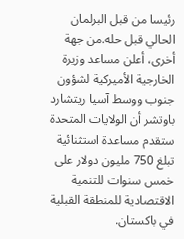رئيسا من قبل البرلمان الحالي قبل حله.من جهة أخرى، أعلن مساعد وزيرة الخارجية الأميركية لشؤون جنوب ووسط آسيا ريتشارد باوتشر أن الولايات المتحدة ستقدم مساعدة استثنائية تبلغ 750 مليون دولار على خمس سنوات للتنمية الاقتصادية للمنطقة القبلية في باكستان.